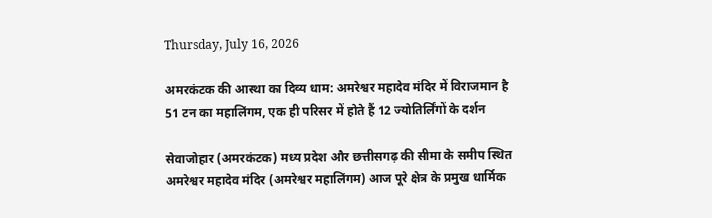Thursday, July 16, 2026

अमरकंटक की आस्था का दिव्य धाम: अमरेश्वर महादेव मंदिर में विराजमान है 51 टन का महालिंगम, एक ही परिसर में होते हैं 12 ज्योतिर्लिंगों के दर्शन

सेवाजोहार (अमरकंटक) मध्य प्रदेश और छत्तीसगढ़ की सीमा के समीप स्थित अमरेश्वर महादेव मंदिर (अमरेश्वर महालिंगम) आज पूरे क्षेत्र के प्रमुख धार्मिक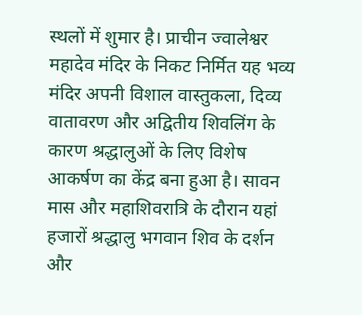स्थलों में शुमार है। प्राचीन ज्वालेश्वर महादेव मंदिर के निकट निर्मित यह भव्य मंदिर अपनी विशाल वास्तुकला, दिव्य वातावरण और अद्वितीय शिवलिंग के कारण श्रद्धालुओं के लिए विशेष आकर्षण का केंद्र बना हुआ है। सावन मास और महाशिवरात्रि के दौरान यहां हजारों श्रद्धालु भगवान शिव के दर्शन और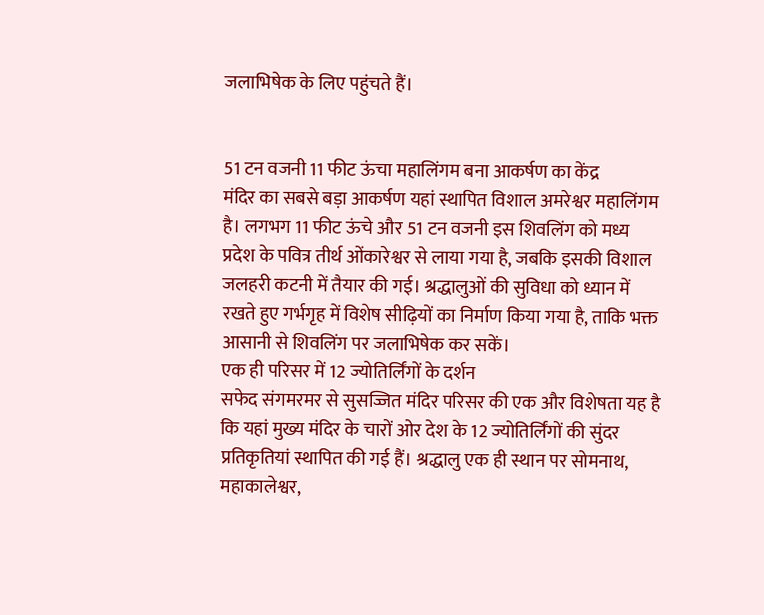जलाभिषेक के लिए पहुंचते हैं।


51 टन वजनी 11 फीट ऊंचा महालिंगम बना आकर्षण का केंद्र
मंदिर का सबसे बड़ा आकर्षण यहां स्थापित विशाल अमरेश्वर महालिंगम है। लगभग 11 फीट ऊंचे और 51 टन वजनी इस शिवलिंग को मध्य प्रदेश के पवित्र तीर्थ ओंकारेश्वर से लाया गया है, जबकि इसकी विशाल जलहरी कटनी में तैयार की गई। श्रद्धालुओं की सुविधा को ध्यान में रखते हुए गर्भगृह में विशेष सीढ़ियों का निर्माण किया गया है, ताकि भक्त आसानी से शिवलिंग पर जलाभिषेक कर सकें।
एक ही परिसर में 12 ज्योतिर्लिंगों के दर्शन
सफेद संगमरमर से सुसज्जित मंदिर परिसर की एक और विशेषता यह है कि यहां मुख्य मंदिर के चारों ओर देश के 12 ज्योतिर्लिंगों की सुंदर प्रतिकृतियां स्थापित की गई हैं। श्रद्धालु एक ही स्थान पर सोमनाथ, महाकालेश्वर,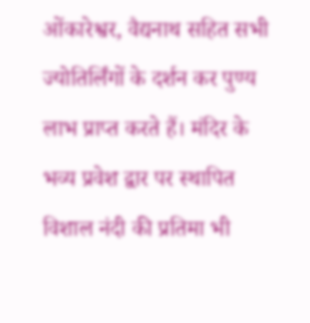ओंकारेश्वर, वैद्यनाथ सहित सभी ज्योतिर्लिंगों के दर्शन कर पुण्य लाभ प्राप्त करते हैं। मंदिर के भव्य प्रवेश द्वार पर स्थापित विशाल नंदी की प्रतिमा भी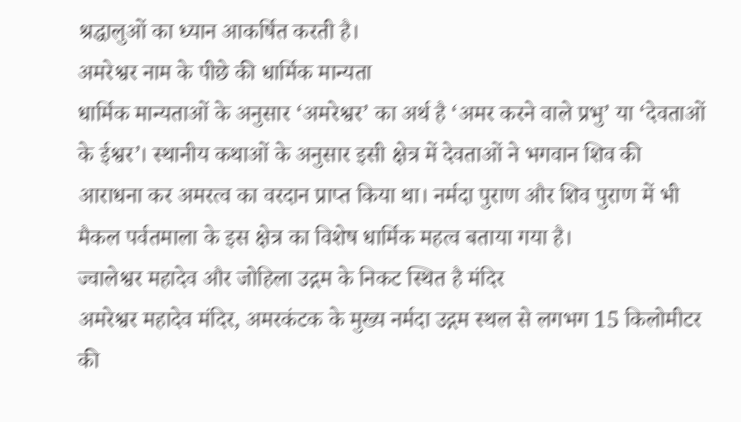श्रद्धालुओं का ध्यान आकर्षित करती है।
अमरेश्वर नाम के पीछे की धार्मिक मान्यता
धार्मिक मान्यताओं के अनुसार ‘अमरेश्वर’ का अर्थ है ‘अमर करने वाले प्रभु’ या ‘देवताओं के ईश्वर’। स्थानीय कथाओं के अनुसार इसी क्षेत्र में देवताओं ने भगवान शिव की आराधना कर अमरत्व का वरदान प्राप्त किया था। नर्मदा पुराण और शिव पुराण में भी मैकल पर्वतमाला के इस क्षेत्र का विशेष धार्मिक महत्व बताया गया है।
ज्वालेश्वर महादेव और जोहिला उद्गम के निकट स्थित है मंदिर
अमरेश्वर महादेव मंदिर, अमरकंटक के मुख्य नर्मदा उद्गम स्थल से लगभग 15 किलोमीटर की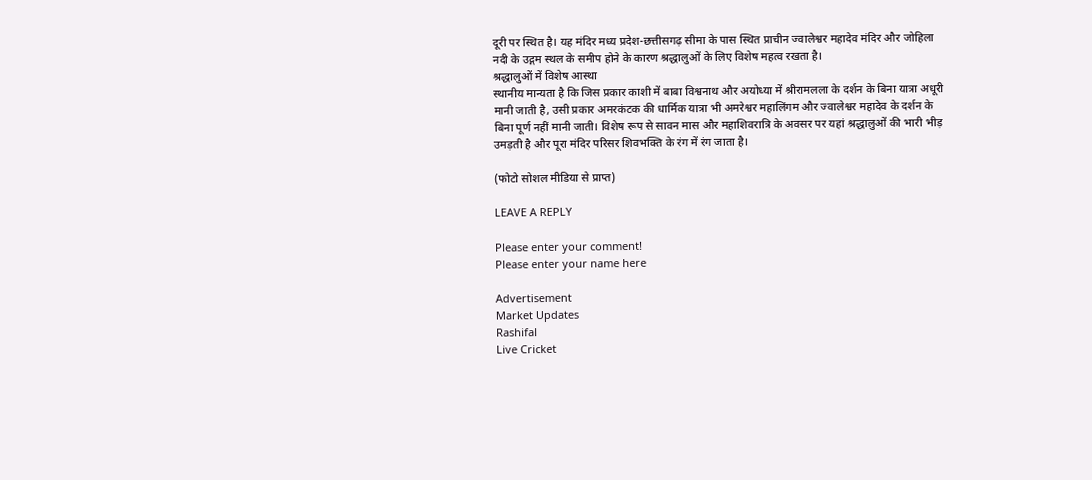दूरी पर स्थित है। यह मंदिर मध्य प्रदेश-छत्तीसगढ़ सीमा के पास स्थित प्राचीन ज्वालेश्वर महादेव मंदिर और जोहिला नदी के उद्गम स्थल के समीप होने के कारण श्रद्धालुओं के लिए विशेष महत्व रखता है।
श्रद्धालुओं में विशेष आस्था
स्थानीय मान्यता है कि जिस प्रकार काशी में बाबा विश्वनाथ और अयोध्या में श्रीरामलला के दर्शन के बिना यात्रा अधूरी मानी जाती है, उसी प्रकार अमरकंटक की धार्मिक यात्रा भी अमरेश्वर महालिंगम और ज्वालेश्वर महादेव के दर्शन के बिना पूर्ण नहीं मानी जाती। विशेष रूप से सावन मास और महाशिवरात्रि के अवसर पर यहां श्रद्धालुओं की भारी भीड़ उमड़ती है और पूरा मंदिर परिसर शिवभक्ति के रंग में रंग जाता है।

(फोटो सोशल मीडिया से प्राप्त)

LEAVE A REPLY

Please enter your comment!
Please enter your name here

Advertisement
Market Updates
Rashifal
Live Cricket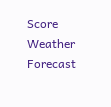Score
Weather Forecast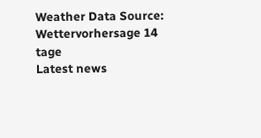Weather Data Source: Wettervorhersage 14 tage
Latest news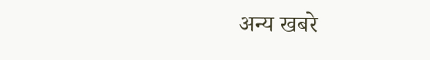अन्य खबरे